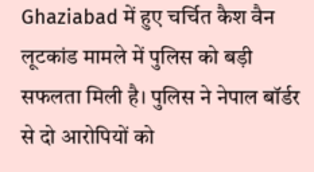Ghaziabad में हुए चर्चित कैश वैन लूटकांड मामले में पुलिस को बड़ी सफलता मिली है। पुलिस ने नेपाल बॉर्डर से दो आरोपियों को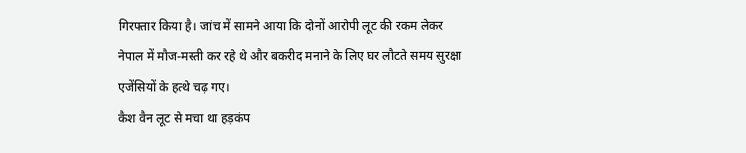गिरफ्तार किया है। जांच में सामने आया कि दोनों आरोपी लूट की रकम लेकर नेपाल में मौज-मस्ती कर रहे थे और बकरीद मनाने के लिए घर लौटते समय सुरक्षा एजेंसियों के हत्थे चढ़ गए।
कैश वैन लूट से मचा था हड़कंप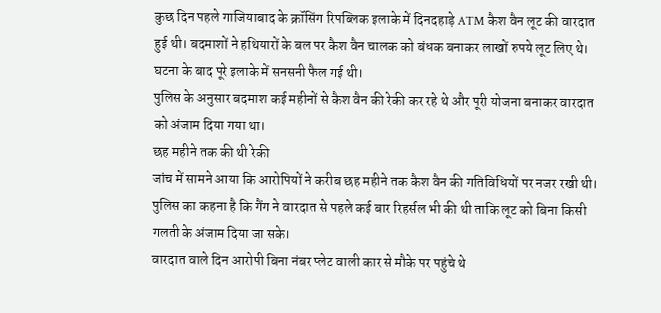कुछ दिन पहले गाजियाबाद के क्रॉसिंग रिपब्लिक इलाके में दिनदहाड़े ATM कैश वैन लूट की वारदात हुई थी। बदमाशों ने हथियारों के बल पर कैश वैन चालक को बंधक बनाकर लाखों रुपये लूट लिए थे। घटना के बाद पूरे इलाके में सनसनी फैल गई थी।
पुलिस के अनुसार बदमाश कई महीनों से कैश वैन की रेकी कर रहे थे और पूरी योजना बनाकर वारदात को अंजाम दिया गया था।
छह महीने तक की थी रेकी
जांच में सामने आया कि आरोपियों ने करीब छह महीने तक कैश वैन की गतिविधियों पर नजर रखी थी। पुलिस का कहना है कि गैंग ने वारदात से पहले कई बार रिहर्सल भी की थी ताकि लूट को बिना किसी गलती के अंजाम दिया जा सके।
वारदात वाले दिन आरोपी बिना नंबर प्लेट वाली कार से मौके पर पहुंचे थे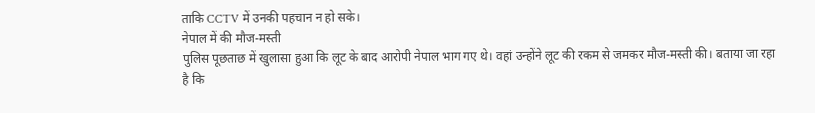ताकि CCTV में उनकी पहचान न हो सके।
नेपाल में की मौज-मस्ती
पुलिस पूछताछ में खुलासा हुआ कि लूट के बाद आरोपी नेपाल भाग गए थे। वहां उन्होंने लूट की रकम से जमकर मौज-मस्ती की। बताया जा रहा है कि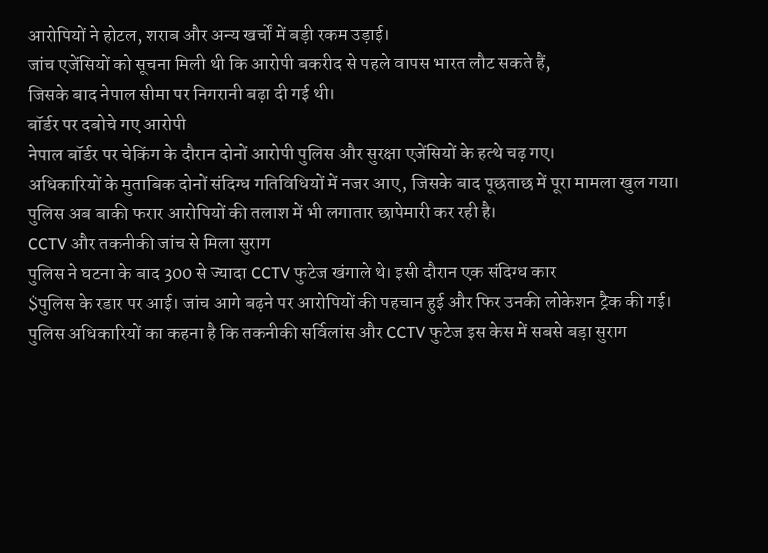आरोपियों ने होटल, शराब और अन्य खर्चों में बड़ी रकम उड़ाई।
जांच एजेंसियों को सूचना मिली थी कि आरोपी बकरीद से पहले वापस भारत लौट सकते हैं,
जिसके बाद नेपाल सीमा पर निगरानी बढ़ा दी गई थी।
बॉर्डर पर दबोचे गए आरोपी
नेपाल बॉर्डर पर चेकिंग के दौरान दोनों आरोपी पुलिस और सुरक्षा एजेंसियों के हत्थे चढ़ गए।
अधिकारियों के मुताबिक दोनों संदिग्ध गतिविधियों में नजर आए, जिसके बाद पूछताछ में पूरा मामला खुल गया।
पुलिस अब बाकी फरार आरोपियों की तलाश में भी लगातार छापेमारी कर रही है।
CCTV और तकनीकी जांच से मिला सुराग
पुलिस ने घटना के बाद 300 से ज्यादा CCTV फुटेज खंगाले थे। इसी दौरान एक संदिग्ध कार
$पुलिस के रडार पर आई। जांच आगे बढ़ने पर आरोपियों की पहचान हुई और फिर उनकी लोकेशन ट्रैक की गई।
पुलिस अधिकारियों का कहना है कि तकनीकी सर्विलांस और CCTV फुटेज इस केस में सबसे बड़ा सुराग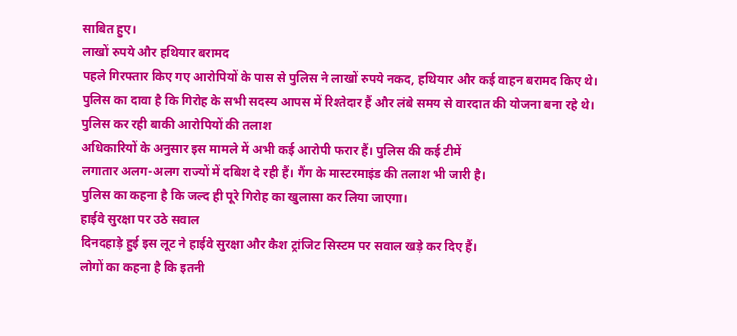साबित हुए।
लाखों रुपये और हथियार बरामद
पहले गिरफ्तार किए गए आरोपियों के पास से पुलिस ने लाखों रुपये नकद, हथियार और कई वाहन बरामद किए थे।
पुलिस का दावा है कि गिरोह के सभी सदस्य आपस में रिश्तेदार हैं और लंबे समय से वारदात की योजना बना रहे थे।
पुलिस कर रही बाकी आरोपियों की तलाश
अधिकारियों के अनुसार इस मामले में अभी कई आरोपी फरार हैं। पुलिस की कई टीमें
लगातार अलग-अलग राज्यों में दबिश दे रही हैं। गैंग के मास्टरमाइंड की तलाश भी जारी है।
पुलिस का कहना है कि जल्द ही पूरे गिरोह का खुलासा कर लिया जाएगा।
हाईवे सुरक्षा पर उठे सवाल
दिनदहाड़े हुई इस लूट ने हाईवे सुरक्षा और कैश ट्रांजिट सिस्टम पर सवाल खड़े कर दिए हैं।
लोगों का कहना है कि इतनी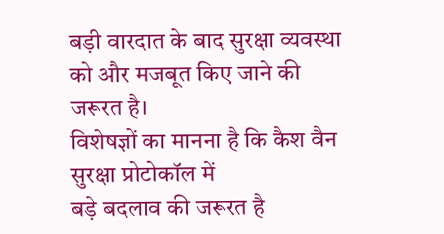बड़ी वारदात के बाद सुरक्षा व्यवस्था को और मजबूत किए जाने की जरूरत है।
विशेषज्ञों का मानना है कि कैश वैन सुरक्षा प्रोटोकॉल में
बड़े बदलाव की जरूरत है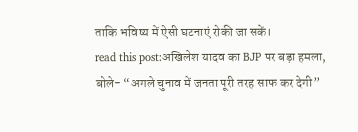ताकि भविष्य में ऐसी घटनाएं रोकी जा सकें।
read this post:अखिलेश यादव का BJP पर बड़ा हमला, बोले- “अगले चुनाव में जनता पूरी तरह साफ कर देगी”